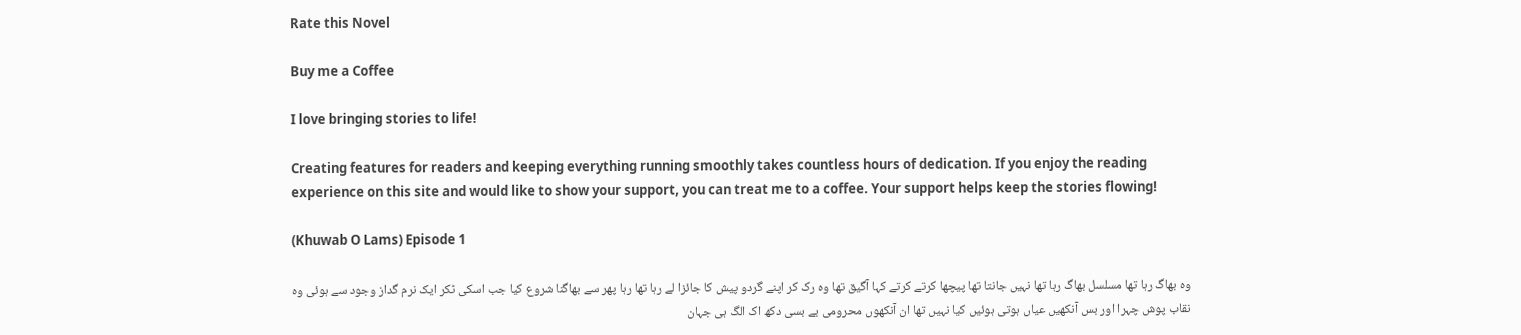Rate this Novel

Buy me a Coffee

I love bringing stories to life!

Creating features for readers and keeping everything running smoothly takes countless hours of dedication. If you enjoy the reading experience on this site and would like to show your support, you can treat me to a coffee. Your support helps keep the stories flowing!

(Khuwab O Lams) Episode 1

وہ بھاگ رہا تھا مسلسل بھاگ رہا تھا نہیں جانتا تھا پیچھا کرتے کرتے کہا آگیق تھا وہ رک کر اپنے گردو پیش کا جائزا لے رہا تھا رہا پھر سے بھاگنا شروع کیا جب اسکی ٹکر ایک نرم گداز وجود سے ہوئی وہ نقاب پوش چہرا اور بس آنکھیں عیاں ہوتی ہوئیں کیا نہیں تھا ان آنکھوں محرومی بے بسی دکھ اک الگ ہی جہان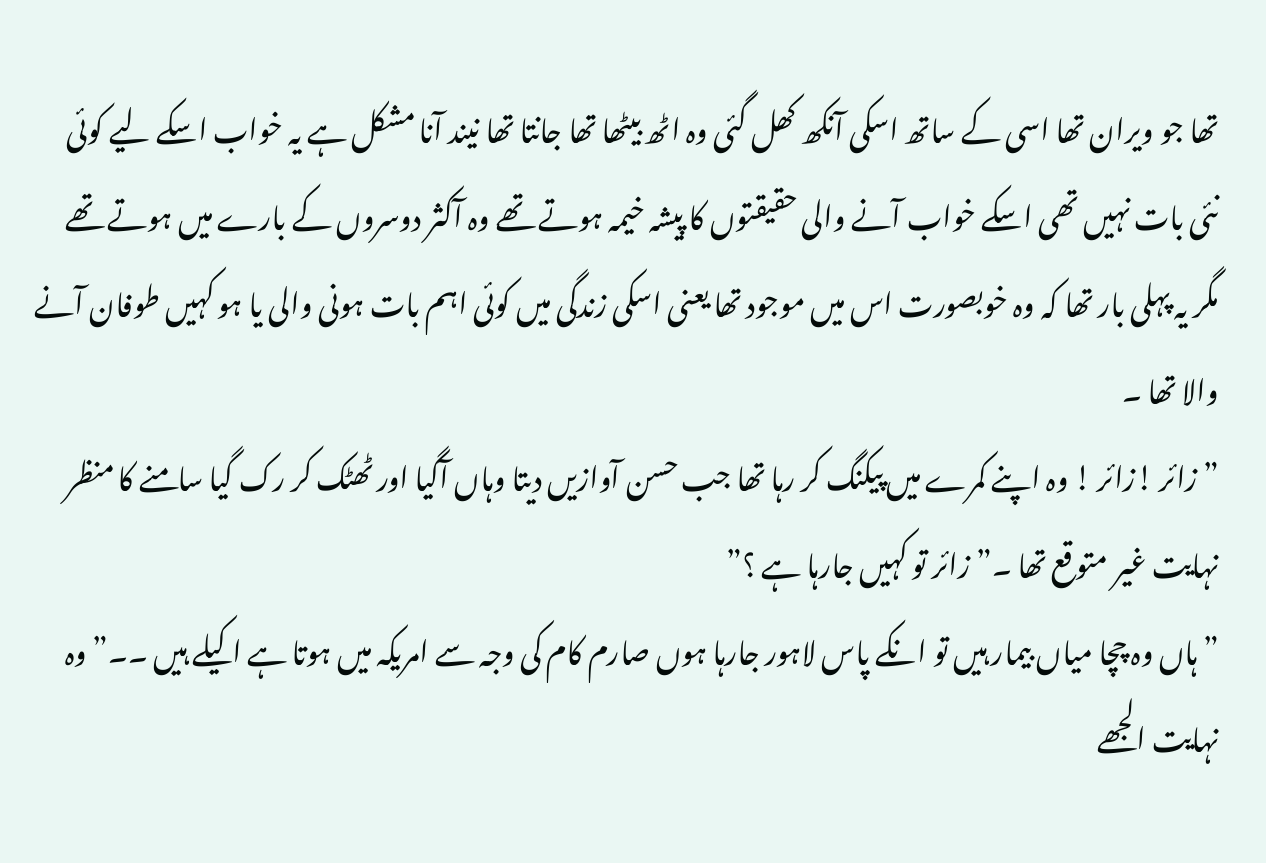تھا جو ویران تھا اسی کے ساتھ اسکی آنکھ کھل گئی وہ اٹھ بیٹھا تھا جانتا تھا نیند آنا مشکل ہے یہ خواب اسکے لیے کوئی نئی بات نہیں تھی اسکے خواب آنے والی حقیقتوں کا پیشہ خیمہ ہوتے تھے وہ آکثر دوسروں کے بارے میں ہوتے تھے مگر یہ پہلی بار تھا کہ وہ خوبصورت اس میں موجود تھا یعنی اسکی زندگی میں کوئی اہم بات ہونی والی یا ہو کہیں طوفان آنے والا تھا ۔
” زائر !زائر ! وہ اپنے کمرے میں پیکنگ کر رہا تھا جب حسن آوازیں دیتا وہاں آگیا اور ٹھٹک کر رک گیا سامنے کا منظر نہایت غیر متوقع تھا ۔” زائر تو کہیں جارہا ہے ؟”
” ہاں وہ چچا میاں بیمار ہیں تو انکے پاس لاہور جارہا ہوں صارم کام کی وجہ سے امریکہ میں ہوتا ہے اکیلے ہیں ۔۔” وہ نہایت الجھے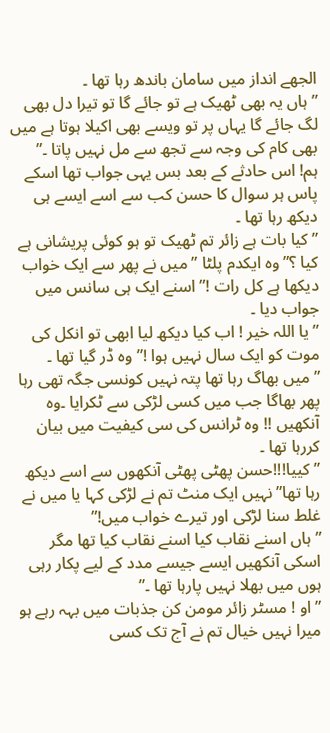الجھے انداز میں سامان باندھ رہا تھا ۔
” ہاں یہ بھی ٹھیک ہے تو جائے گا تو تیرا دل بھی لگ جائے گا یہاں پر تو ویسے بھی اکیلا ہوتا ہے میں بھی کام کی وجہ سے تجھ سے مل نہیں پاتا ۔”
ہم! اس حادثے کے بعد بس یہی جواب تھا اسکے پاس ہر سوال کا حسن کب سے اسے ایسے ہی دیکھ رہا تھا ۔
” کیا بات ہے زائر تم ٹھیک تو ہو کوئی پریشانی ہے کیا ؟”وہ ایکدم پلٹا ” میں نے پھر سے ایک خواب دیکھا ہے کل رات !” اسنے ایک ہی سانس میں جواب دیا ۔
” یا اللہ خیر ! اب کیا دیکھ لیا ابھی تو انکل کی موت کو ایک سال نہیں ہوا !” وہ ڈر گیا تھا ۔
” میں بھاگ رہا تھا پتہ نہیں کونسی جگہ تھی رہا پھر بھاگا جب میں کسی لڑکی سے ٹکرایا ۔وہ آنکھیں !! وہ ٹرانس کی سی کیفیت میں بیان کررہا تھا ۔
” کییا!!!حسن پھٹی پھٹی آنکھوں سے اسے دیکھ رہا تھا” نہیں ایک منٹ تم نے لڑکی کہا یا میں نے غلط سنا لڑکی اور تیرے خواب میں!”
” ہاں اسنے نقاب کیا اسنے نقاب کیا تھا مگر اسکی آنکھیں ایسے جیسے مدد کے لیے پکار رہی ہوں میں بھلا نہیں پارہا تھا ۔”
” او ! مسٹر زائر مومن کن جذبات میں بہہ رہے ہو میرا نہیں خیال تم نے آج تک کسی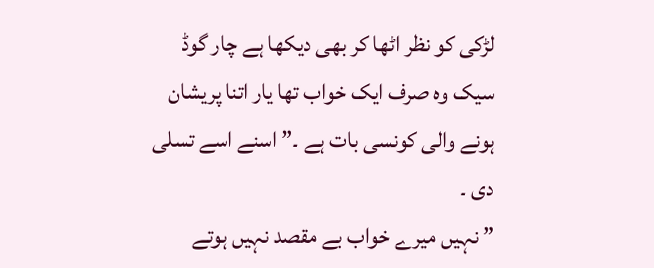لڑکی کو نظر اٹھا کر بھی دیکھا ہے چار گوڈ سیک وہ صرف ایک خواب تھا یار اتنا پریشان ہونے والی کونسی بات ہے ۔” اسنے اسے تسلی دی ۔
” نہیں میرے خواب بے مقصد نہیں ہوتے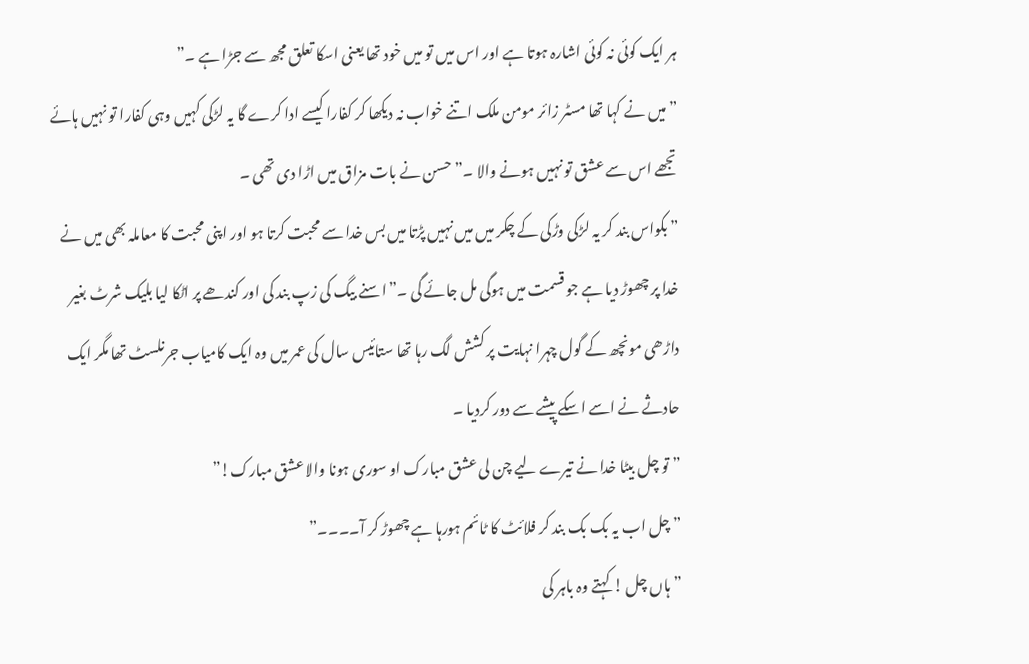ہر ایک کوئی نہ کوئی اشارہ ہوتا ہے اور اس میں تو میں خود تھا یعنی اسکا تعلق مجھ سے جڑا ہے ۔”
” میں نے کہا تھا مسٹر زائر مومن ملک اتنے خواب نہ دیکھا کر کفارا کیسے ادا کرے گا یہ لڑکی کہیں وہی کفارا تو نہیں ہائے تجھے اس سے عشق تو نہیں ہونے والا ۔”حسن نے بات مزاق میں اڑا دی تھی ۔
” بکواس بند کر یہ لڑکی وڑکی کے چکر میں میں نہیں پڑتا میں بس خدا سے محبت کرتا ہو اور اپنی محبت کا معاملہ بھی میں نے خدا پر چھوڑ دیا ہے جو قسمت میں ہوگی مل جائے گی ۔”اسنے بیگ کی زپ بند کی اور کندھے پر اٹکا لیا بلیک شرٹ بغیر داڑھی مونچھ کے گول چہرا نہایت پر کشش لگ رہا تھا ستائیس سال کی عمر میں وہ ایک کامیاب جرنلسٹ تھا مگر ایک حادثے نے اسے اسکے پیشے سے دور کردیا ۔
” تو چل بیٹا خدا نے تیرے لیے چن لی عشق مبارک او سوری ہونا والا عشق مبارک!”
” چل اب یہ بک بک بند کر فلائٹ کا ٹائم ہورہا ہے چھوڑ کر آ۔۔۔۔”
” ہاں چل ! کہتے وہ باہر کی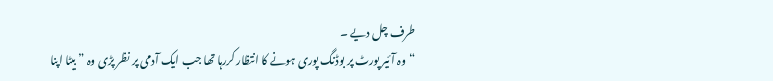طرف چل دیے ۔
“وہ آئیر پورٹ پر بوڈنگ پوری ہونے کا انتظار کررہا تھا جب ایک آدمی پر نظر پڑی وہ ” بیٹا اپنا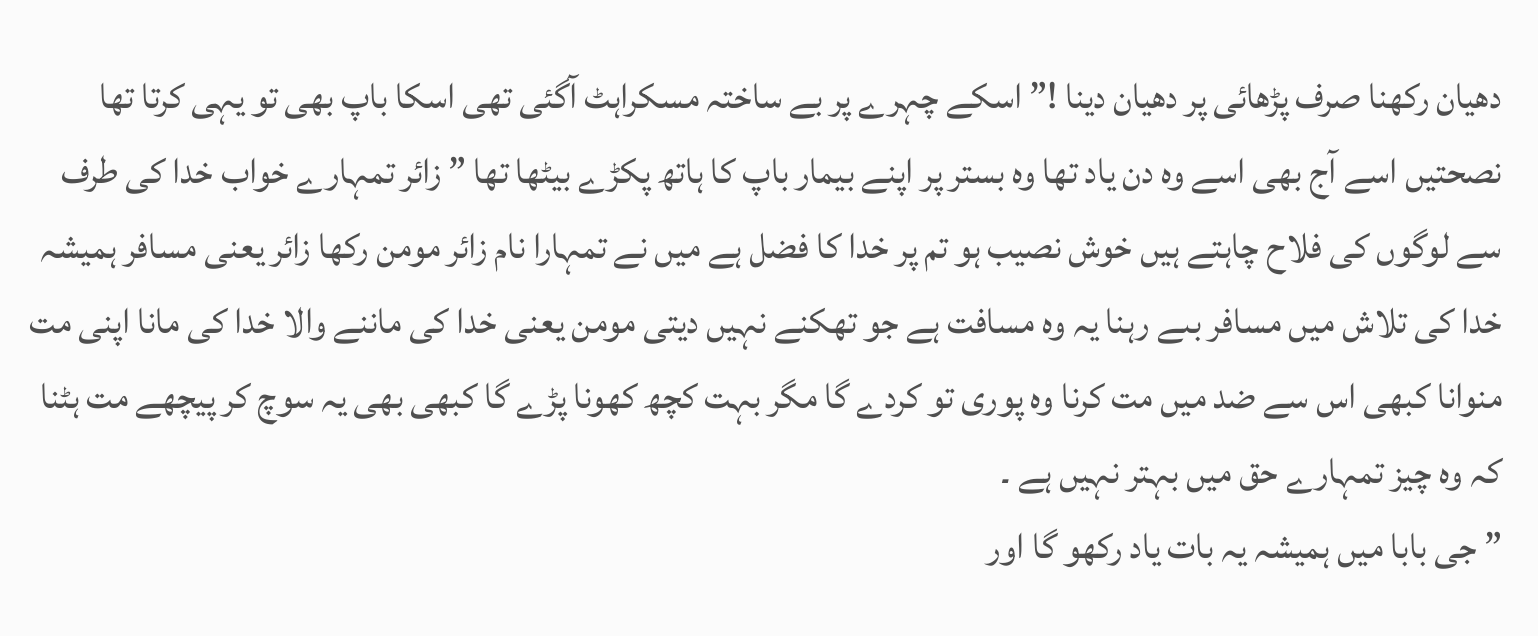دھیان رکھنا صرف پڑھائی پر دھیان دینا !” اسکے چہرے پر بے ساختہ مسکراہٹ آگئی تھی اسکا باپ بھی تو یہی کرتا تھا نصحتیں اسے آج بھی اسے وہ دن یاد تھا وہ بستر پر اپنے بیمار باپ کا ہاتھ پکڑے بیٹھا تھا ” زائر تمہارے خواب خدا کی طرف سے لوگوں کی فلاح چاہتے ہیں خوش نصیب ہو تم پر خدا کا فضل ہے میں نے تمہارا نام زائر مومن رکھا زائر یعنی مسافر ہمیشہ خدا کی تلاش میں مسافر بںے رہنا یہ وہ مسافت ہے جو تھکنے نہیں دیتی مومن یعنی خدا کی ماننے والا خدا کی مانا اپنی مت منوانا کبھی اس سے ضد میں مت کرنا وہ پوری تو کردے گا مگر بہت کچھ کھونا پڑے گا کبھی بھی یہ سوچ کر پیچھے مت ہٹنا کہ وہ چیز تمہارے حق میں بہتر نہیں ہے ۔
” جی بابا میں ہمیشہ یہ بات یاد رکھو گا اور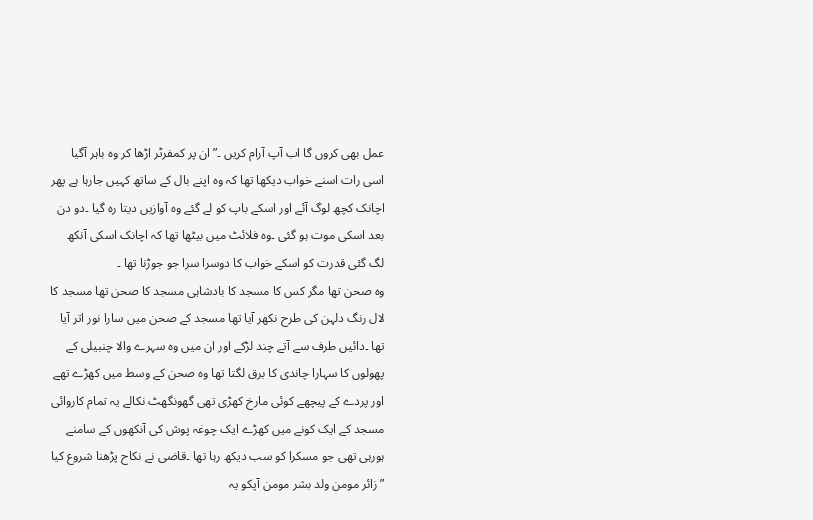عمل بھی کروں گا اب آپ آرام کریں ۔” ان پر کمفرٹر اڑھا کر وہ باہر آگیا اسی رات اسنے خواب دیکھا تھا کہ وہ اپنے بال کے ساتھ کہیں جارہا ہے پھر اچانک کچھ لوگ آئے اور اسکے باپ کو لے گئے وہ آوازیں دیتا رہ گیا ۔دو دن بعد اسکی موت ہو گئی ۔وہ فلائٹ میں بیٹھا تھا کہ اچانک اسکی آنکھ لگ گئی قدرت کو اسکے خواب کا دوسرا سرا جو جوڑنا تھا ۔
وہ صحن تھا مگر کس کا مسجد کا بادشاہی مسجد کا صحن تھا مسجد کا لال رنگ دلہن کی طرح نکھر آیا تھا مسجد کے صحن میں سارا نور اتر آیا تھا ۔دائیں طرف سے آتے چند لڑکے اور ان میں وہ سہرے والا چنبیلی کے پھولوں کا سہارا چاندی کا برق لگتا تھا وہ صحن کے وسط میں کھڑے تھے اور پردے کے پیچھے کوئی مارخ کھڑی تھی گھونگھٹ نکالے یہ تمام کاروائی مسجد کے ایک کونے میں کھڑے ایک چوغہ پوش کی آنکھوں کے سامنے ہورہی تھی جو مسکرا کو سب دیکھ رہا تھا ۔قاضی نے نکاح پڑھنا شروع کیا ” زائر مومن ولد بشر مومن آپکو یہ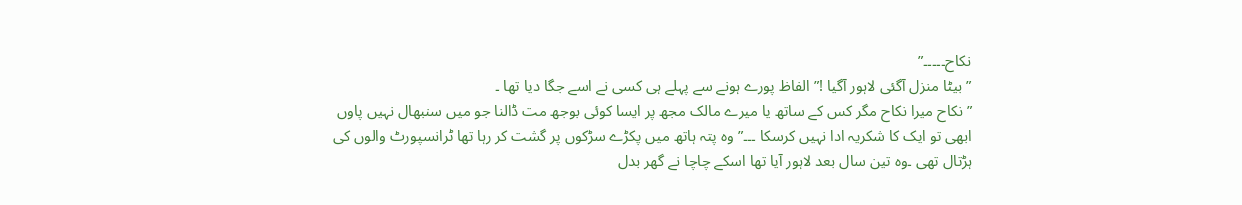نکاح۔۔۔۔۔”
” بیٹا منزل آگئی لاہور آگیا !” الفاظ پورے ہونے سے پہلے ہی کسی نے اسے جگا دیا تھا ۔
” نکاح میرا نکاح مگر کس کے ساتھ یا میرے مالک مجھ پر ایسا کوئی بوجھ مت ڈالنا جو میں سنبھال نہیں پاوں ابھی تو ایک کا شکریہ ادا نہیں کرسکا ۔۔۔” وہ پتہ ہاتھ میں پکڑے سڑکوں پر گشت کر رہا تھا ٹرانسپورٹ والوں کی ہڑتال تھی ۔وہ تین سال بعد لاہور آیا تھا اسکے چاچا نے گھر بدل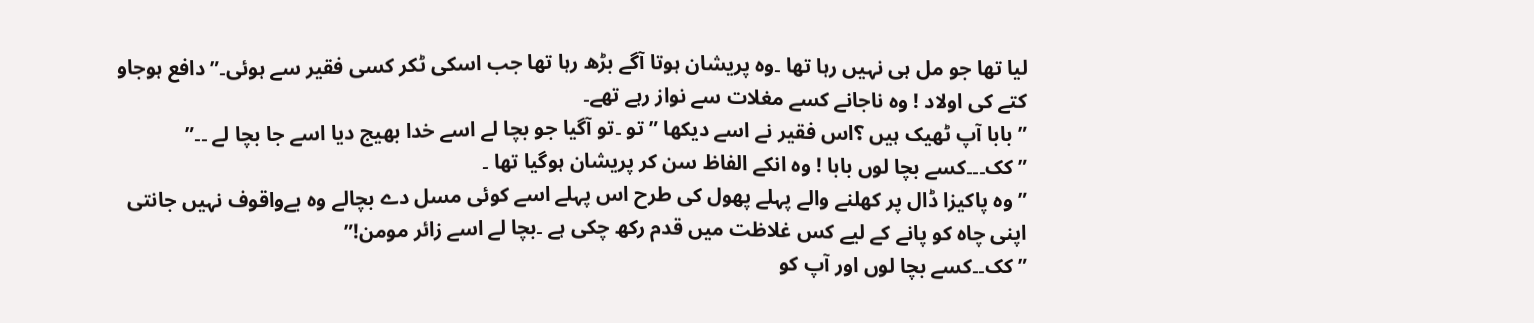لیا تھا جو مل ہی نہیں رہا تھا ۔وہ پریشان ہوتا آگے بڑھ رہا تھا جب اسکی ٹکر کسی فقیر سے ہوئی۔” دافع ہوجاو کتے کی اولاد ! وہ ناجانے کسے مغلات سے نواز رہے تھے۔
” بابا آپ ٹھیک ہیں ؟اس فقیر نے اسے دیکھا ” تو ۔تو آگیا جو بچا لے اسے خدا بھیج دیا اسے جا بچا لے ۔۔”
” کک۔۔۔کسے بچا لوں بابا ! وہ انکے الفاظ سن کر پریشان ہوگیا تھا ۔
” وہ پاکیزا ڈال پر کھلنے والے پہلے پھول کی طرح اس پہلے اسے کوئی مسل دے بچالے وہ بےواقوف نہیں جانتی اپنی چاہ کو پانے کے لیے کس غلاظت میں قدم رکھ چکی ہے ۔بچا لے اسے زائر مومن!”
” کک۔۔کسے بچا لوں اور آپ کو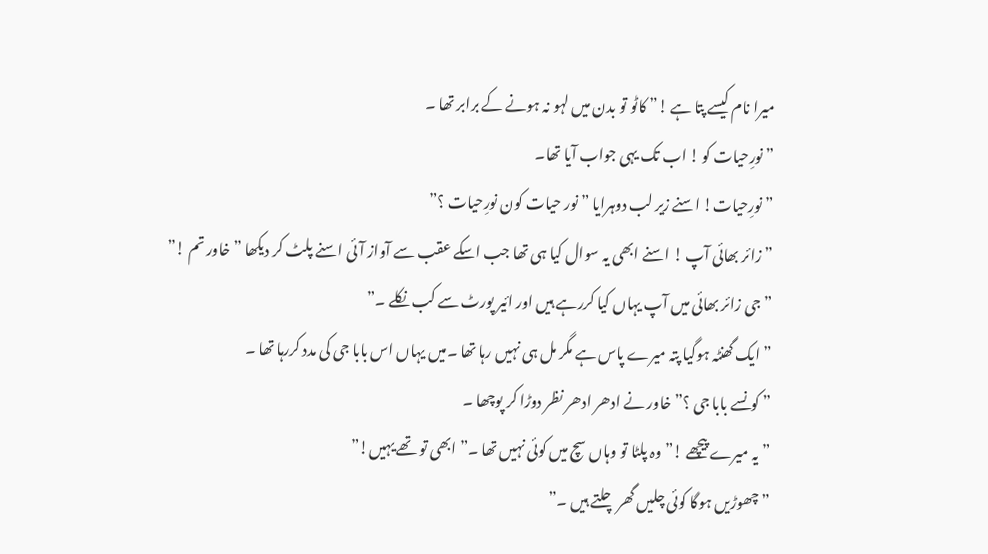میرا نام کیسے پتا ہے !” کاٹو تو بدن میں لہو نہ ہونے کے برابر تھا ۔
” نورِحیات کو ! اب تک یہی جواب آیا تھا۔
” نورِحیات! اسنے زیر لب دوہرایا ” نور حیات کون نورِحیات ؟”
” زائر بھائی آپ ! اسنے ابھی یہ سوال کیا ہی تھا جب اسکے عقب سے آواز آئی اسنے پلٹ کر دیکھا ” خاور تم !”
” جی زائر بھائی میں آپ یہاں کیا کررہے ہیں اور ائیر پورٹ سے کب نکلے ۔”
” ایک گھنٹہ ہوگیا پتہ میرے پاس ہے مگر مل ہی نہیں رہا تھا ۔میں یہاں اس بابا جی کی مدد کررہا تھا ۔
” کونسے بابا جی ؟” خاور نے ادھر ادھر نظر دوڑا کر پوچھا ۔
” یہ میرے پیچھے !” وہ پلٹا تو وہاں سچ میں کوئی نہیں تھا ۔” ابھی تو تھے یہیں!”
” چھوڑیں ہوگا کوئی چلیں گھر چلتے ہیں ۔”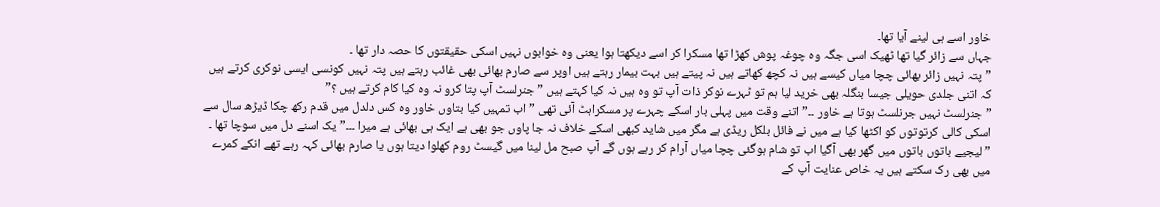خاور اسے ہی لینے آیا تھا۔
جہاں سے زائر گیا تھا ٹھیک اسی جگہ وہ چوغہ پوش کھڑا تھا مسکرا کر اسے دیکھتا ہوا یعنی وہ خوابوں نہیں اسکی حقیقتوں کا حصہ دار تھا ۔
” پتہ نہیں زائر بھائی چچا میاں کیسے ہیں نہ کچھ کھاتے ہیں نہ پیتے ہیں بہت بیمار رہتے ہیں اوپر سے صارم بھائی بھی غائب رہتے ہیں پتہ نہیں کونسی ایسی نوکری کرتے ہیں کہ اتنی جلدی حویلی جیسا بنگلہ بھی خرید لیا ہم تو ٹہرے نوکر ذات آپ تو وہ ہیں نہ کیا کہتے ہیں ” جنرلسٹ آپ پتا کرو نہ وہ کیا کام کرتے ہیں ؟”
” جنرلسٹ نہیں جرنلسٹ ہوتا ہے خاور ۔۔” اتنے وقت میں پہلی بار اسکے چہرے پر مسکراہٹ آئی تھی ” اب تمہیں کیا بتاوں خاور وہ کس دلدل میں قدم رکھ چکا ڈیڑھ سال سے اسکی کالی کرتوتوں کو اکٹھا کیا ہے میں نے فائل بلکل ریڈی ہے مگر میں شاید کبھی اسکے خلاف نہ جا پاوں جو بھی ہے ایک ہی بھائی ہے میرا ۔۔۔” یک اسنے دل میں سوچا تھا ۔
” لیجیے باتوں باتوں میں گھر بھی آگیا اب تو شام ہوگئی چچا میاں آرام کر رہے ہوں گے آپ صبح مل لینا میں گیسٹ روم کھلوا دیتا ہوں یا صارم بھائی کہہ رہے تھے انکے کمرے میں بھی رک سکتے ہیں یہ خاص عنایت آپ کے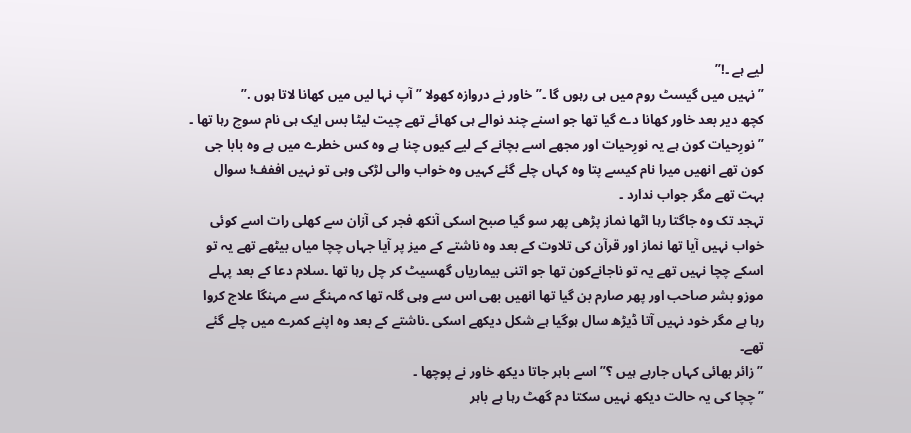لیے ہے ۔!”
” نہیں میں گیسٹ روم میں ہی رہوں گا ۔” خاور نے دروازہ کھولا ” آپ نہا لیں میں کھانا لاتا ہوں .”
کچھ دیر بعد خاور کھانا دے گیا تھا جو اسنے چند نوالے ہی کھائے تھے چیت لیٹا بس ایک ہی نام سوچ رہا تھا ۔
” نورِحیات کون ہے یہ نورِحیات اور مجھے اسے بچانے کے لیے کیوں چنا ہے وہ کس خطرے میں ہے وہ بابا جی کون تھے انھیں میرا نام کیسے پتا وہ کہاں چلے گئے کہیں وہ خواب والی لڑکی وہی تو نہیں اففف! سوال بہت تھے مگر جواب ندارد ۔
تہجد تک وہ جاگتا رہا اٹھا نماز پڑھی پھر سو گیا صبح اسکی آنکھ فجر کی آزان سے کھلی رات اسے کوئی خواب نہیں آیا تھا نماز اور قرآن کی تلاوت کے بعد وہ ناشتے کے میز پر آیا جہاں چچا میاں بیٹھے تھے یہ تو اسکے چچا نہیں تھے یہ تو ناجانےکون تھا جو اتنی بیماریاں گھسیٹ کر چل رہا تھا ۔سلام دعا کے بعد پہلے موزو بشر صاحب اور پھر صارم بن گیا تھا انھیں بھی اس سے وہی گلہ تھا کہ مہنگے سے مہنگا علاج کروا رہا ہے مگر خود نہیں آتا ڈیڑھ سال ہوگیا ہے شکل دیکھے اسکی ۔ناشتے کے بعد وہ اپنے کمرے میں چلے گئے تھے۔
” زائر بھائی کہاں جارہے ہیں ؟” اسے باہر جاتا دیکھ خاور نے پوچھا ۔
” چچا کی یہ حالت دیکھ نہیں سکتا دم گھٹ رہا ہے باہر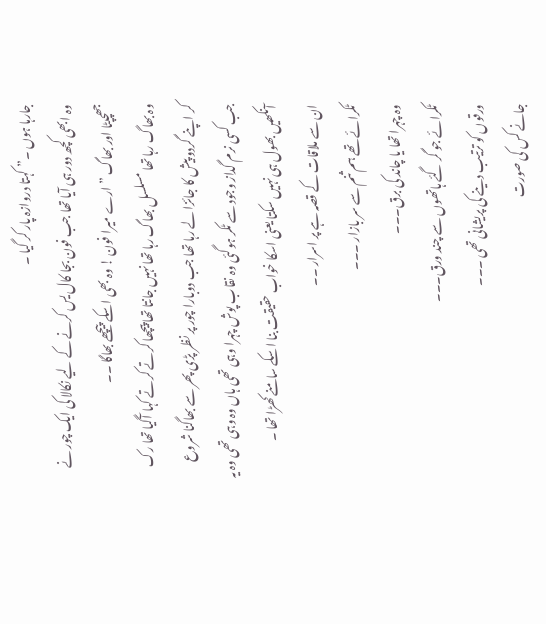جارہا ہوں ۔” کہتا دروازہ پار کر گیا ۔
وہ ابھی کچھ دور ہی آیا تھا جب فون بجا کال یس کرنے کے لیے نکالا کی ایک چور نے جھچپٹا اور بھاگ ” ارے میرا فون ! وہ بھی اسکے پیچھے بھاگا ۔۔
وہ بھاگ رہا تھا مسلسل بھاگ رہا تھا نہیں جانتا تھا پیچھا کرتے کرتے کہا آگیا تھا رک کر اپنے گردو پیش کا جائزا لے رہا تھا جب دوبارا چور پر نظر پڑی پھر سے بھاگنا شروع جب کسی نرم گداز وجود سے ٹکر ہوگئی وہ نقاب پوش چہرا وہی تھی ہاں وہ وہی تھی وہ یہ آنکھیں بھول ہی نہیں سکتا یعنی اسکا خواب حقیقت بنا اسکے سامنے کھڑا تھا ۔
ان سے ملاقات کے قصہ ہے پر اسرار ۔۔
ٹکرائے تھے ہم ثنم سے سر بازار ۔۔۔
وہ چہرا تھا یا چاند کی برق۔۔۔
ٹکرائے جو گر گئے ہاتھوں سے چند ورق۔۔۔
ورقوں کو ترتیب دینے کی پریشانی تھی ۔۔۔
جانے کس کی صورت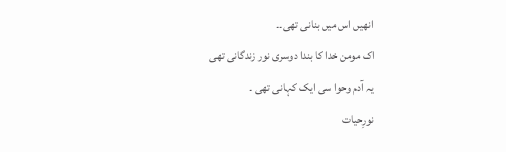انھیں اس میں بنانی تھی۔۔
اک مومن خدا کا بندا دوسری نور زندگانی تھی
یہ آدم وحوا سی ایک کہانی تھی ۔
نورِحیات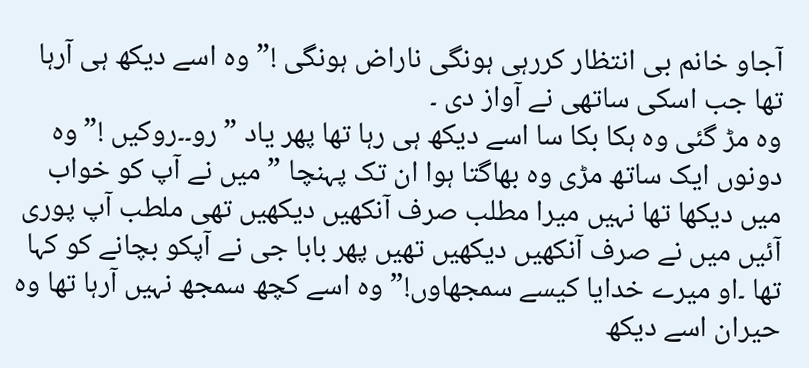آجاو خانم بی انتظار کررہی ہونگی ناراض ہونگی !” وہ اسے دیکھ ہی آرہا تھا جب اسکی ساتھی نے آواز دی ۔
وہ مڑ گئی وہ ہکا بکا سا اسے دیکھ ہی رہا تھا پھر یاد ” رو۔۔روکیں !”وہ دونوں ایک ساتھ مڑی وہ بھاگتا ہوا ان تک پہنچا ” میں نے آپ کو خواب میں دیکھا تھا نہیں میرا مطلب صرف آنکھیں دیکھیں تھی ملطب آپ پوری آئیں میں نے صرف آنکھیں دیکھیں تھیں پھر بابا جی نے آپکو بچانے کو کہا تھا ۔او میرے خدایا کیسے سمجھاوں!” وہ اسے کچھ سمجھ نہیں آرہا تھا وہ حیران اسے دیکھ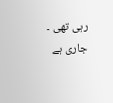رہی تھی ۔
جاری ہے